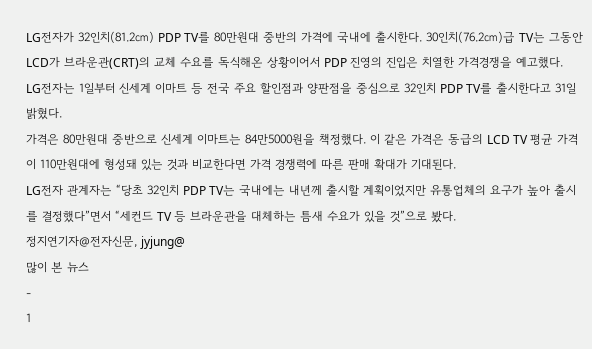LG전자가 32인치(81.2㎝) PDP TV를 80만원대 중반의 가격에 국내에 출시한다. 30인치(76.2㎝)급 TV는 그동안 LCD가 브라운관(CRT)의 교체 수요를 독식해온 상황이어서 PDP 진영의 진입은 치열한 가격경쟁을 예고했다.
LG전자는 1일부터 신세계 이마트 등 전국 주요 할인점과 양판점을 중심으로 32인치 PDP TV를 출시한다고 31일 밝혔다.
가격은 80만원대 중반으로 신세계 이마트는 84만5000원을 책정했다. 이 같은 가격은 동급의 LCD TV 평균 가격이 110만원대에 형성돼 있는 것과 비교한다면 가격 경쟁력에 따른 판매 확대가 기대된다.
LG전자 관계자는 “당초 32인치 PDP TV는 국내에는 내년께 출시할 계획이었지만 유통업체의 요구가 높아 출시를 결정했다”면서 “세컨드 TV 등 브라운관을 대체하는 틈새 수요가 있을 것”으로 봤다.
정지연기자@전자신문, jyjung@
많이 본 뉴스
-
1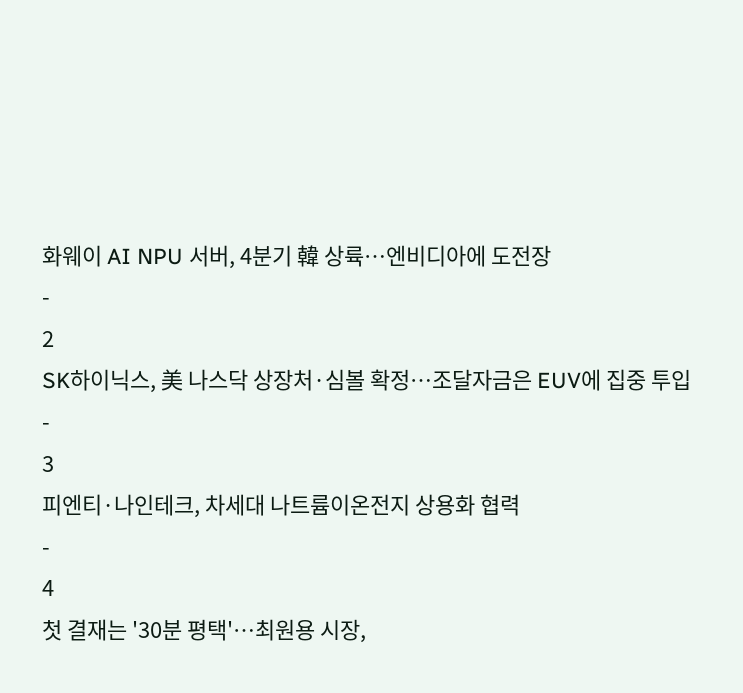화웨이 AI NPU 서버, 4분기 韓 상륙…엔비디아에 도전장
-
2
SK하이닉스, 美 나스닥 상장처·심볼 확정…조달자금은 EUV에 집중 투입
-
3
피엔티·나인테크, 차세대 나트륨이온전지 상용화 협력
-
4
첫 결재는 '30분 평택'…최원용 시장,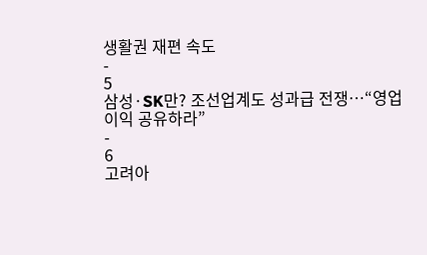생활권 재편 속도
-
5
삼성·SK만? 조선업계도 성과급 전쟁…“영업이익 공유하라”
-
6
고려아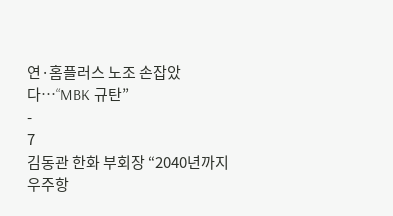연·홈플러스 노조 손잡았다…“MBK 규탄”
-
7
김동관 한화 부회장 “2040년까지 우주항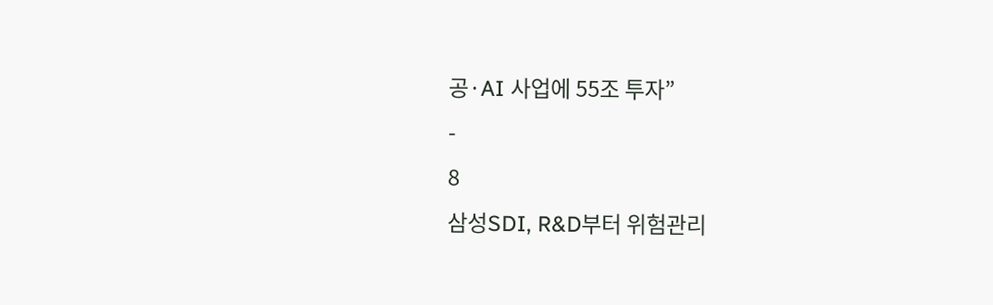공·AI 사업에 55조 투자”
-
8
삼성SDI, R&D부터 위험관리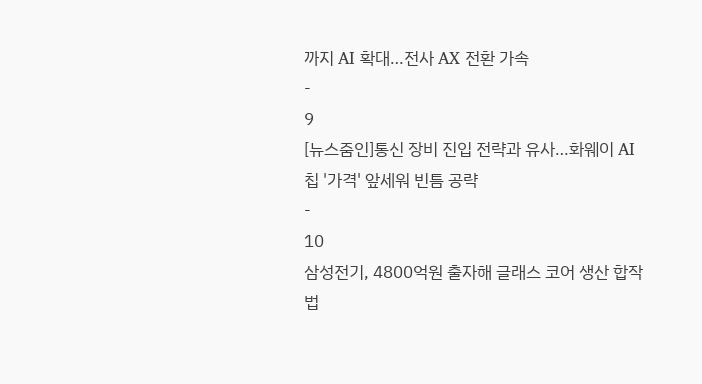까지 AI 확대…전사 AX 전환 가속
-
9
[뉴스줌인]통신 장비 진입 전략과 유사…화웨이 AI 칩 '가격' 앞세워 빈틈 공략
-
10
삼성전기, 4800억원 출자해 글래스 코어 생산 합작법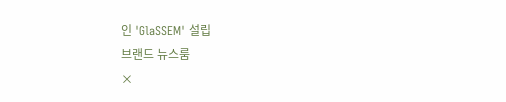인 'GlaSSEM' 설립
브랜드 뉴스룸
×